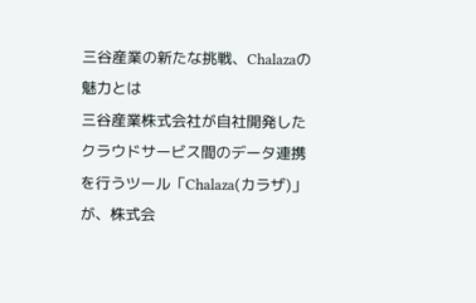三谷産業の新たな挑戦、Chalazaの魅力とは
三谷産業株式会社が自社開発したクラウドサービス間のデータ連携を行うツール「Chalaza(カラザ)」が、株式会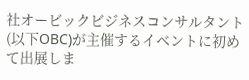社オービックビジネスコンサルタント(以下OBC)が主催するイベントに初めて出展しま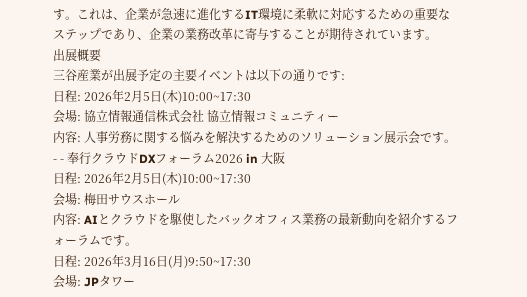す。これは、企業が急速に進化するIT環境に柔軟に対応するための重要なステップであり、企業の業務改革に寄与することが期待されています。
出展概要
三谷産業が出展予定の主要イベントは以下の通りです:
日程: 2026年2月5日(木)10:00~17:30
会場: 協立情報通信株式会社 協立情報コミュニティー
内容: 人事労務に関する悩みを解決するためのソリューション展示会です。
- - 奉行クラウドDXフォーラム2026 in 大阪
日程: 2026年2月5日(木)10:00~17:30
会場: 梅田サウスホール
内容: AIとクラウドを駆使したバックオフィス業務の最新動向を紹介するフォーラムです。
日程: 2026年3月16日(月)9:50~17:30
会場: JPタワー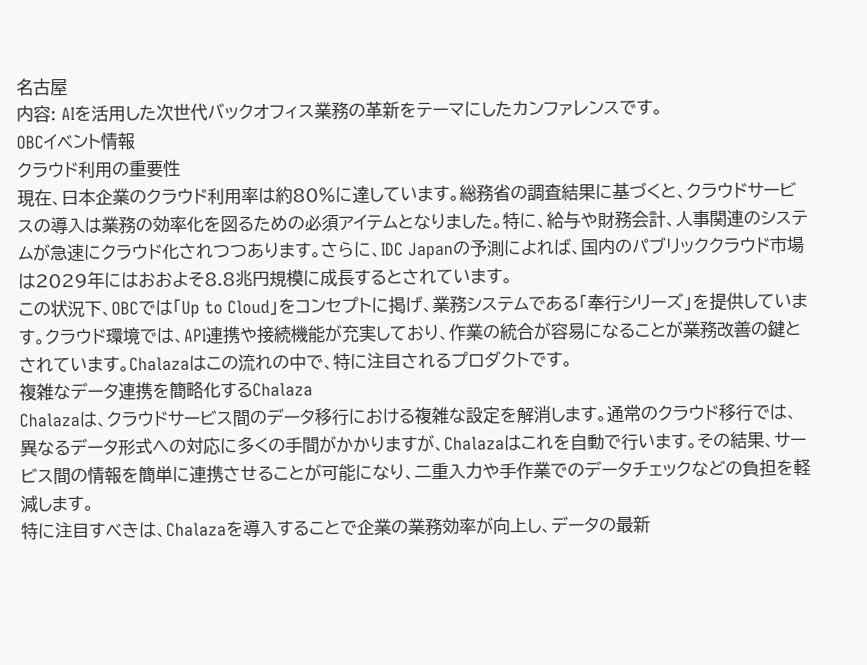名古屋
内容: AIを活用した次世代バックオフィス業務の革新をテーマにしたカンファレンスです。
OBCイベント情報
クラウド利用の重要性
現在、日本企業のクラウド利用率は約80%に達しています。総務省の調査結果に基づくと、クラウドサービスの導入は業務の効率化を図るための必須アイテムとなりました。特に、給与や財務会計、人事関連のシステムが急速にクラウド化されつつあります。さらに、IDC Japanの予測によれば、国内のパブリッククラウド市場は2029年にはおおよそ8.8兆円規模に成長するとされています。
この状況下、OBCでは「Up to Cloud」をコンセプトに掲げ、業務システムである「奉行シリーズ」を提供しています。クラウド環境では、API連携や接続機能が充実しており、作業の統合が容易になることが業務改善の鍵とされています。Chalazaはこの流れの中で、特に注目されるプロダクトです。
複雑なデータ連携を簡略化するChalaza
Chalazaは、クラウドサービス間のデータ移行における複雑な設定を解消します。通常のクラウド移行では、異なるデータ形式への対応に多くの手間がかかりますが、Chalazaはこれを自動で行います。その結果、サービス間の情報を簡単に連携させることが可能になり、二重入力や手作業でのデータチェックなどの負担を軽減します。
特に注目すべきは、Chalazaを導入することで企業の業務効率が向上し、データの最新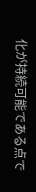化が持続可能である点で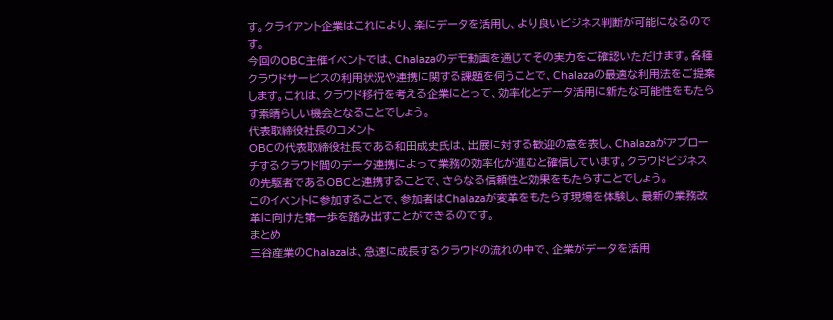す。クライアント企業はこれにより、楽にデータを活用し、より良いビジネス判断が可能になるのです。
今回のOBC主催イベントでは、Chalazaのデモ動画を通じてその実力をご確認いただけます。各種クラウドサービスの利用状況や連携に関する課題を伺うことで、Chalazaの最適な利用法をご提案します。これは、クラウド移行を考える企業にとって、効率化とデータ活用に新たな可能性をもたらす素晴らしい機会となることでしょう。
代表取締役社長のコメント
OBCの代表取締役社長である和田成史氏は、出展に対する歓迎の意を表し、Chalazaがアプローチするクラウド間のデータ連携によって業務の効率化が進むと確信しています。クラウドビジネスの先駆者であるOBCと連携することで、さらなる信頼性と効果をもたらすことでしょう。
このイベントに参加することで、参加者はChalazaが変革をもたらす現場を体験し、最新の業務改革に向けた第一歩を踏み出すことができるのです。
まとめ
三谷産業のChalazaは、急速に成長するクラウドの流れの中で、企業がデータを活用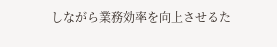しながら業務効率を向上させるた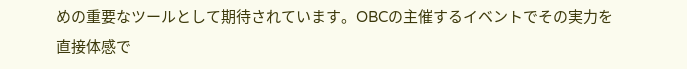めの重要なツールとして期待されています。OBCの主催するイベントでその実力を直接体感で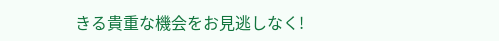きる貴重な機会をお見逃しなく!